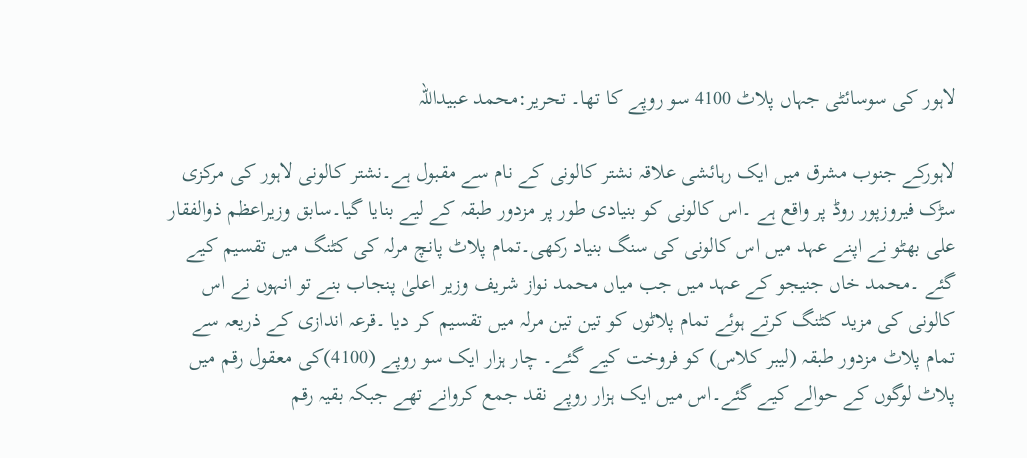لاہور کی سوسائٹی جہاں پلاٹ 4100 سو روپے کا تھا۔ تحریر:محمد عبیداللہ

لاہورکے جنوب مشرق میں ایک رہائشی علاقہ نشتر کالونی کے نام سے مقبول ہے۔نشتر کالونی لاہور کی مرکزی سڑک فیروزپور روڈ پر واقع ہے ۔اس کالونی کو بنیادی طور پر مزدور طبقہ کے لیے بنایا گیا۔سابق وزیراعظم ذوالفقار علی بھٹو نے اپنے عہد میں اس کالونی کی سنگ بنیاد رکھی۔تمام پلاٹ پانچ مرلہ کی کٹنگ میں تقسیم کیے گئے ۔محمد خاں جنیجو کے عہد میں جب میاں محمد نواز شریف وزیر اعلیٰ پنجاب بنے تو انہوں نے اس کالونی کی مزید کٹنگ کرتے ہوئے تمام پلاٹوں کو تین تین مرلہ میں تقسیم کر دیا ۔قرعہ اندازی کے ذریعہ سے تمام پلاٹ مزدور طبقہ (لیبر کلاس) کو فروخت کیے گئے۔ چار ہزار ایک سو روپے (4100)کی معقول رقم میں پلاٹ لوگوں کے حوالے کیے گئے۔اس میں ایک ہزار روپے نقد جمع کروانے تھے جبکہ بقیہ رقم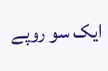ایک سو روپے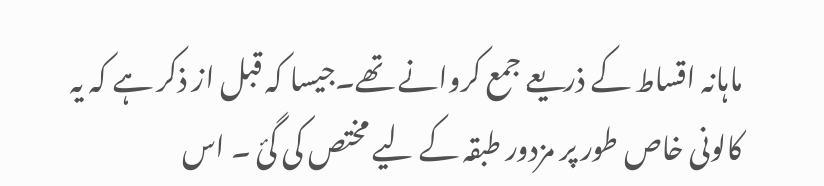ماہانہ اقساط کے ذریعے جمع کروانے تھے۔جیسا کہ قبل از ذکر ہے کہ یہ کالونی خاص طور پر مزدور طبقہ کے لیے مختص کی گئ ۔ اس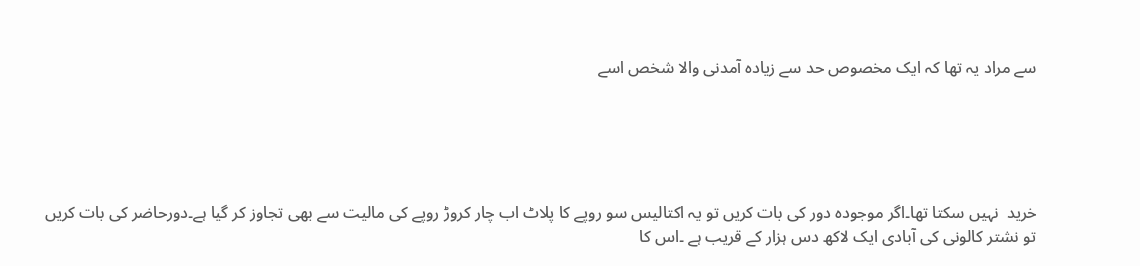سے مراد یہ تھا کہ ایک مخصوص حد سے زیادہ آمدنی والا شخص اسے





خرید  نہیں سکتا تھا۔اگر موجودہ دور کی بات کریں تو یہ اکتالیس سو روپے کا پلاٹ اب چار کروڑ روپے کی مالیت سے بھی تجاوز کر گیا ہے۔دورحاضر کی بات کریں تو نشتر کالونی کی آبادی ایک لاکھ دس ہزار کے قریب ہے ۔اس کا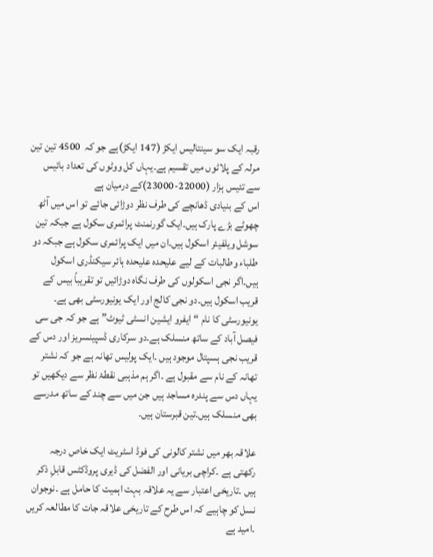رقبہ ایک سو سینتالیس ایکڑ (147 ایکڑ)ہے جو کہ  4500 تین تین مرلہ کے پلاٹوں میں تقسیم ہے۔یہاں کل ووٹوں کی تعداد بائیس سے تئیس ہزار (22000-23000)کے درمیان ہے
اس کے بنیادی ڈھانچے کی طرف نظر دوڑائی جائے تو اس میں آٹھ چھوٹے بڑے پارک ہیں۔ایک گورنمنٹ پرائمری سکول ہے جبکہ تین سوشل ویلفیئر اسکول ہیں۔ان میں ایک پرائمری سکول ہے جبکہ دو طلباء وطالبات کے لیے علیحدہ علیحدہ ہائر سیکنڈری اسکول ہیں۔اگر نجی اسکولوں کی طرف نگاہ دوڑائیں تو تقریباً بیس کے قریب اسکول ہیں۔دو نجی کالج اور ایک یونیورسٹی بھی ہے۔ یونیورسٹی کا نام “ایفرو ایشین انسٹی ٹیوٹ” ہے جو کہ جی سی فیصل آباد کے ساتھ منسلک ہے۔دو سرکاری ڈسپینسریز اور دس کے قریب نجی ہسپتال موجود ہیں ۔ایک پولیس تھانہ ہے جو کہ نشتر تھانہ کے نام سے مقبول ہے ۔اگر ہم مذہبی نقطۂ نظر سے دیکھیں تو یہاں دس سے پندرہ مساجد ہیں جن میں سے چند کے ساتھ مدرسے بھی منسلک ہیں۔تین قبرستان ہیں۔

علاقہ بھر میں نشتر کالونی کی فوڈ اسٹریٹ ایک خاص درجہ رکھتی ہے ۔کراچی بریانی اور الفضل کی ڈیری پروڈکٹس قابلِ ذکر ہیں ۔تاریخی اعتبار سے یہ علاقہ بہت اہمیت کا حامل ہے ۔نوجوان نسل کو چاہیے کہ اس طرح کے تاریخی علاقہ جات کا مطالعہ کریں ۔امید ہے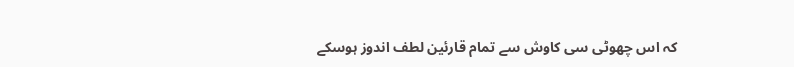کہ اس چھوٹی سی کاوش سے تمام قارئین لطف اندوز ہوسکے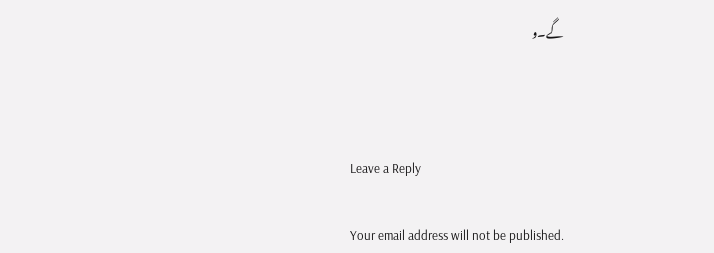گے۔و



Leave a Reply

Your email address will not be published.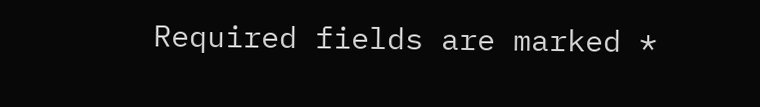Required fields are marked *